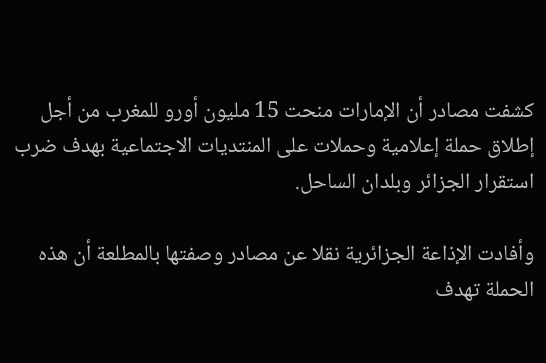كشفت مصادر أن الإمارات منحت 15 مليون أورو للمغرب من أجل إطلاق حملة إعلامية وحملات على المنتديات الاجتماعية بهدف ضرب استقرار الجزائر وبلدان الساحل.

وأفادت الإذاعة الجزائرية نقلا عن مصادر وصفتها بالمطلعة أن هذه الحملة تهدف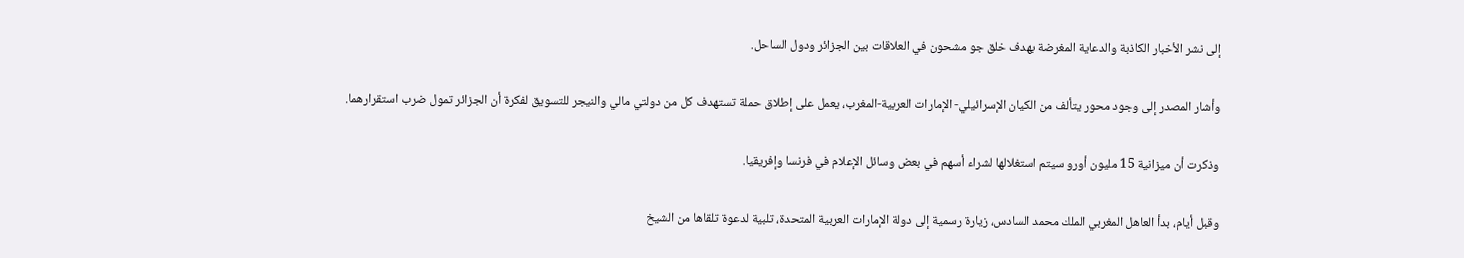إلى نشر الأخبار الكاذبة والدعاية المغرضة بهدف خلق جو مشحون في العلاقات بين الجزائر ودول الساحل.

وأشار المصدر إلى وجود محور يتألف من الكيان الإسرائيلي- الإمارات العربية-المغرب، يعمل على إطلاق حملة تستهدف كل من دولتي مالي والنيجر للتسويق لفكرة أن الجزائر تمول ضرب استقرارهما.

وذكرت أن ميزانية 15 مليون أورو سيتم استغلالها لشراء أسهم في بعض وسائل الإعلام في فرنسا وإفريقيا.

وقبل أيام، بدأ العاهل المغربي الملك محمد السادس، زيارة رسمية إلى دولة الإمارات العربية المتحدة، تلبية لدعوة تلقاها من الشيخ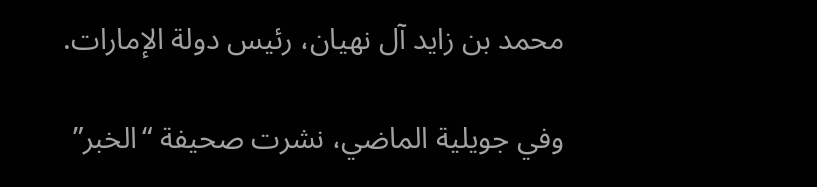محمد بن زايد آل نهيان، رئيس دولة الإمارات.

وفي جويلية الماضي، نشرت صحيفة “الخبر”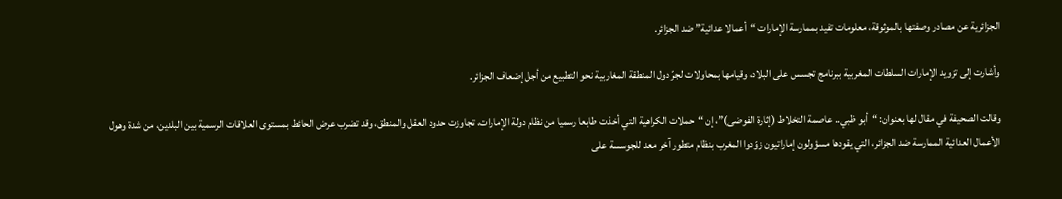الجزائرية عن مصادر وصفتها بالموثوقة، معلومات تفيد بممارسة الإمارات “أعمالا عدائية” ضد الجزائر.

وأشارت إلى تزويد الإمارات السلطات المغربية ببرنامج تجسس على البلاد، وقيامها بمحاولات لجرّ دول المنطقة المغاربية نحو التطبيع من أجل إضعاف الجزائر.

وقالت الصحيفة في مقال لها بعنوان: “أبو ظبي.. عاصمة التخلاط (إثارة الفوضى)”، إن “حملات الكراهية التي أخذت طابعا رسميا من نظام دولة الإمارات، تجاوزت حدود العقل والمنطق، وقد تضرب عرض الحائط بمستوى العلاقات الرسمية بين البلدين، من شدة وهول الأعمال العدائية الممارسة ضد الجزائر، التي يقودها مسؤولون إماراتيون زوّدوا المغرب بنظام متطور آخر معد للجوسسة على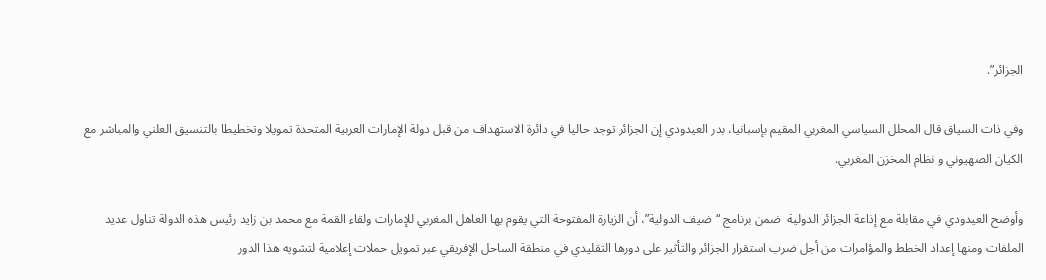الجزائر”.

وفي ذات السياق قال المحلل السياسي المغربي المقيم بإسبانيا، بدر العيدودي إن الجزائر توجد حاليا في دائرة الاستهداف من قبل دولة الإمارات العربية المتحدة تمويلا وتخطيطا بالتنسيق العلني والمباشر مع الكيان الصهيوني و نظام المخزن المغربي.

وأوضح العيدودي في مقابلة مع إذاعة الجزائر الدولية  ضمن برنامج “ضيف الدولية”، أن الزيارة المفتوحة التي يقوم بها العاهل المغربي للإمارات ولقاء القمة مع محمد بن زايد رئيس هذه الدولة تناول عديد الملفات ومنها إعداد الخطط والمؤامرات من أجل ضرب استقرار الجزائر والتأثير على دورها التقليدي في منطقة الساحل الإفريقي عبر تمويل حملات إعلامية لتشويه هذا الدور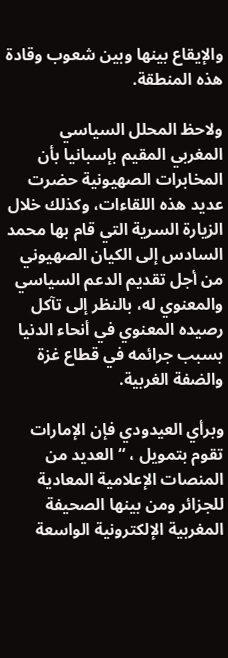والإيقاع بينها وبين شعوب وقادة هذه المنطقة.

ولاحظ المحلل السياسي المغربي المقيم بإسبانيا بأن المخابرات الصهيونية حضرت عديد هذه اللقاءات، وكذلك خلال الزيارة السرية التي قام بها محمد السادس إلى الكيان الصهيوني من أجل تقديم الدعم السياسي والمعنوي له، بالنظر إلى تآكل رصيده المعنوي في أنحاء الدنيا بسبب جرائمه في قطاع غزة والضفة الغربية.

وبرأي العيدودي فإن الإمارات تقوم بتمويل ، “العديد من المنصات الإعلامية المعادية للجزائر ومن بينها الصحيفة المغربية الإلكترونية الواسعة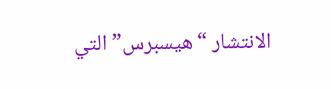الانتشار “هيسبرس” التي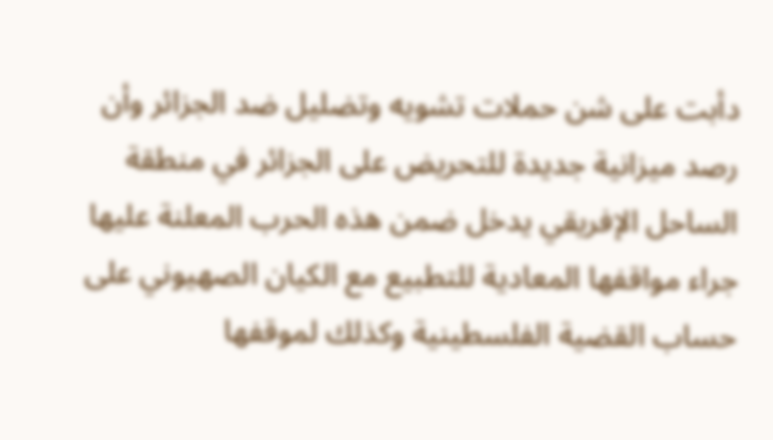دأبت على شن حملات تشويه وتضليل ضد الجزائر وأن رصد ميزانية جديدة للتحريض على الجزائر في منطقة الساحل الإفريقي يدخل ضمن هذه الحرب المعلنة عليها جراء مواقفها المعادية للتطبيع مع الكيان الصهيوني على حساب القضية الفلسطينية وكذلك لموقفها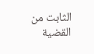الثابت من القضية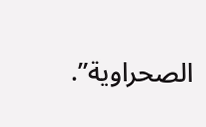الصحراوية”.